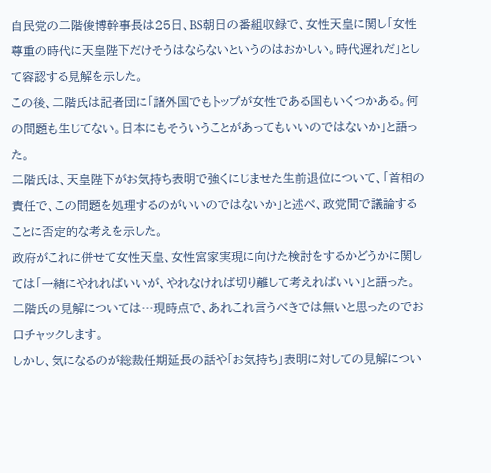自民党の二階俊博幹事長は25日、BS朝日の番組収録で、女性天皇に関し「女性尊重の時代に天皇陛下だけそうはならないというのはおかしい。時代遅れだ」として容認する見解を示した。
この後、二階氏は記者団に「諸外国でもトップが女性である国もいくつかある。何の問題も生じてない。日本にもそういうことがあってもいいのではないか」と語った。
二階氏は、天皇陛下がお気持ち表明で強くにじませた生前退位について、「首相の責任で、この問題を処理するのがいいのではないか」と述べ、政党間で議論することに否定的な考えを示した。
政府がこれに併せて女性天皇、女性宮家実現に向けた検討をするかどうかに関しては「一緒にやれればいいが、やれなければ切り離して考えればいい」と語った。
二階氏の見解については…現時点で、あれこれ言うべきでは無いと思ったのでお口チャックします。
しかし、気になるのが総裁任期延長の話や「お気持ち」表明に対しての見解につい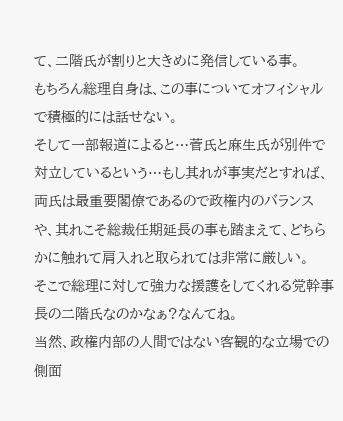て、二階氏が割りと大きめに発信している事。
もちろん総理自身は、この事についてオフィシャルで積極的には話せない。
そして一部報道によると…菅氏と麻生氏が別件で対立しているという…もし其れが事実だとすれば、両氏は最重要閣僚であるので政権内のバランスや、其れこそ総裁任期延長の事も踏まえて、どちらかに触れて肩入れと取られては非常に厳しい。
そこで総理に対して強力な援護をしてくれる党幹事長の二階氏なのかなぁ?なんてね。
当然、政権内部の人間ではない客観的な立場での側面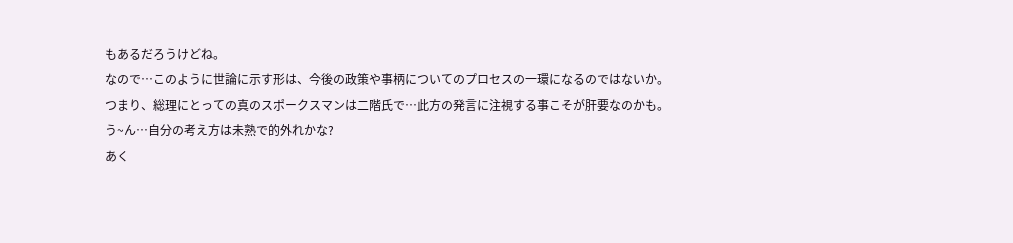もあるだろうけどね。
なので…このように世論に示す形は、今後の政策や事柄についてのプロセスの一環になるのではないか。
つまり、総理にとっての真のスポークスマンは二階氏で…此方の発言に注視する事こそが肝要なのかも。
う~ん…自分の考え方は未熟で的外れかな?
あく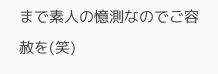まで素人の憶測なのでご容赦を(笑)